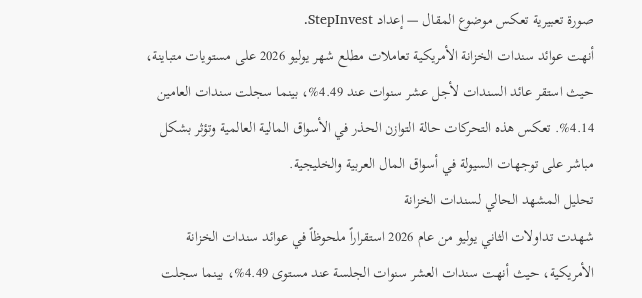صورة تعبيرية تعكس موضوع المقال — إعداد StepInvest.
أنهت عوائد سندات الخزانة الأمريكية تعاملات مطلع شهر يوليو 2026 على مستويات متباينة، حيث استقر عائد السندات لأجل عشر سنوات عند 4.49%، بينما سجلت سندات العامين 4.14%. تعكس هذه التحركات حالة التوازن الحذر في الأسواق المالية العالمية وتؤثر بشكل مباشر على توجهات السيولة في أسواق المال العربية والخليجية.
تحليل المشهد الحالي لسندات الخزانة
شهدت تداولات الثاني يوليو من عام 2026 استقراراً ملحوظاً في عوائد سندات الخزانة الأمريكية، حيث أنهت سندات العشر سنوات الجلسة عند مستوى 4.49%، بينما سجلت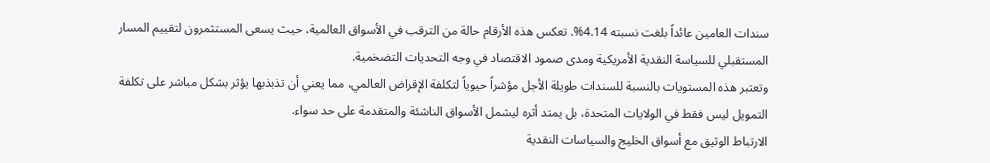سندات العامين عائداً بلغت نسبته 4.14%. تعكس هذه الأرقام حالة من الترقب في الأسواق العالمية، حيث يسعى المستثمرون لتقييم المسار المستقبلي للسياسة النقدية الأمريكية ومدى صمود الاقتصاد في وجه التحديات التضخمية.
وتعتبر هذه المستويات بالنسبة للسندات طويلة الأجل مؤشراً حيوياً لتكلفة الإقراض العالمي، مما يعني أن تذبذبها يؤثر بشكل مباشر على تكلفة التمويل ليس فقط في الولايات المتحدة، بل يمتد أثره ليشمل الأسواق الناشئة والمتقدمة على حد سواء.
الارتباط الوثيق مع أسواق الخليج والسياسات النقدية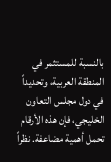بالنسبة للمستثمر في المنطقة العربية، وتحديداً في دول مجلس التعاون الخليجي، فإن هذه الأرقام تحمل أهمية مضاعفة. نظراً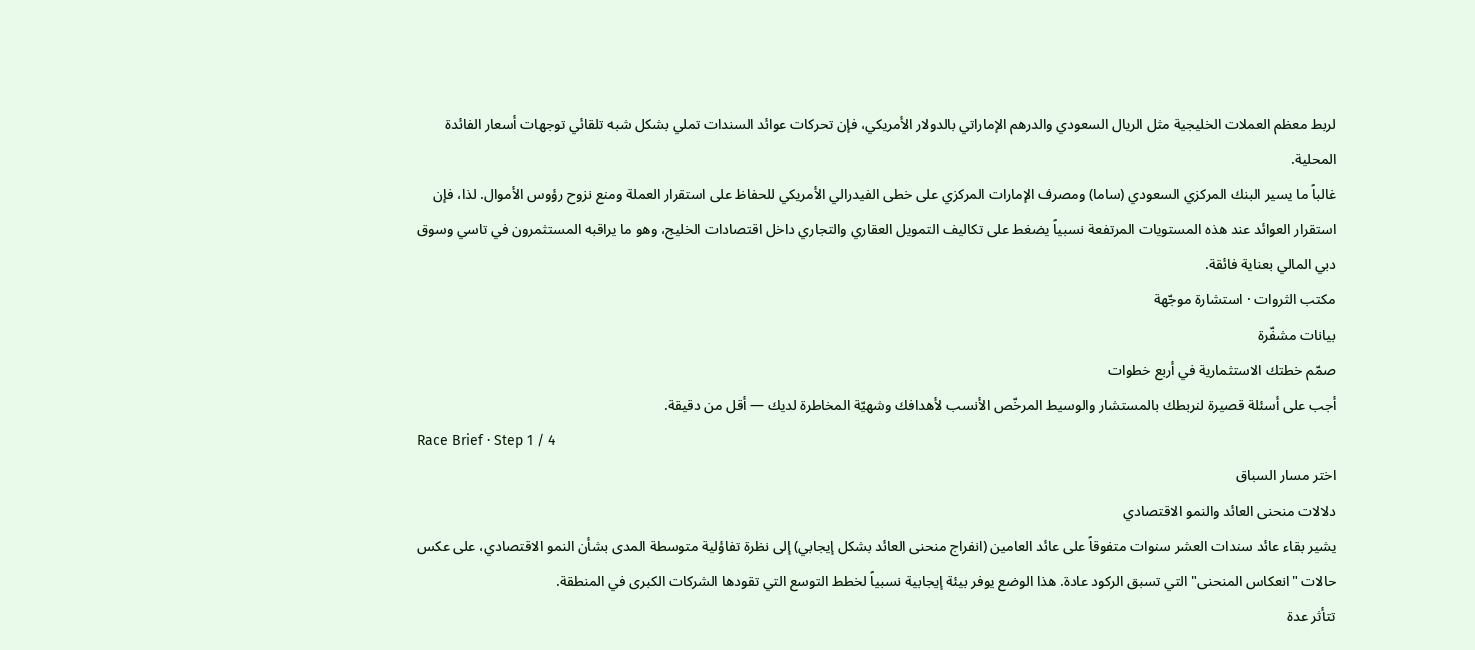لربط معظم العملات الخليجية مثل الريال السعودي والدرهم الإماراتي بالدولار الأمريكي، فإن تحركات عوائد السندات تملي بشكل شبه تلقائي توجهات أسعار الفائدة المحلية.
غالباً ما يسير البنك المركزي السعودي (ساما) ومصرف الإمارات المركزي على خطى الفيدرالي الأمريكي للحفاظ على استقرار العملة ومنع نزوح رؤوس الأموال. لذا، فإن استقرار العوائد عند هذه المستويات المرتفعة نسبياً يضغط على تكاليف التمويل العقاري والتجاري داخل اقتصادات الخليج، وهو ما يراقبه المستثمرون في تاسي وسوق دبي المالي بعناية فائقة.
مكتب الثروات · استشارة موجّهة
بيانات مشفّرة
صمّم خطتك الاستثمارية في أربع خطوات
أجب على أسئلة قصيرة لنربطك بالمستشار والوسيط المرخّص الأنسب لأهدافك وشهيّة المخاطرة لديك — أقل من دقيقة.
Race Brief · Step 1 / 4
اختر مسار السباق
دلالات منحنى العائد والنمو الاقتصادي
يشير بقاء عائد سندات العشر سنوات متفوقاً على عائد العامين (انفراج منحنى العائد بشكل إيجابي) إلى نظرة تفاؤلية متوسطة المدى بشأن النمو الاقتصادي، على عكس حالات "انعكاس المنحنى" التي تسبق الركود عادة. هذا الوضع يوفر بيئة إيجابية نسبياً لخطط التوسع التي تقودها الشركات الكبرى في المنطقة.
تتأثر عدة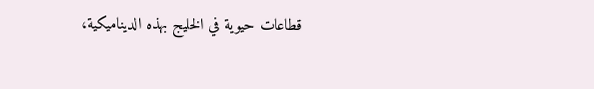قطاعات حيوية في الخليج بهذه الديناميكية،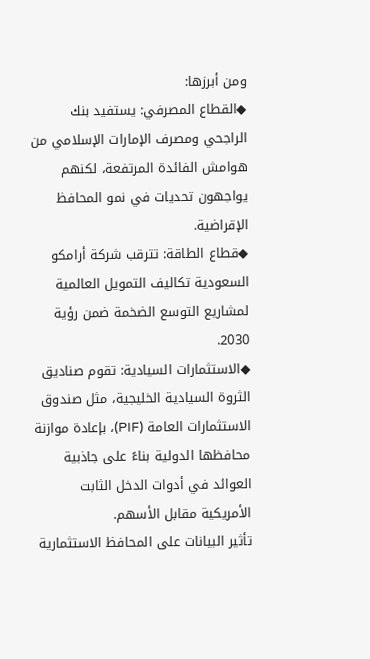ومن أبرزها:
◆القطاع المصرفي: يستفيد بنك الراجحي ومصرف الإمارات الإسلامي من هوامش الفائدة المرتفعة، لكنهم يواجهون تحديات في نمو المحافظ الإقراضية.
◆قطاع الطاقة: تترقب شركة أرامكو السعودية تكاليف التمويل العالمية لمشاريع التوسع الضخمة ضمن رؤية 2030.
◆الاستثمارات السيادية: تقوم صناديق الثروة السيادية الخليجية، مثل صندوق الاستثمارات العامة (PIF)، بإعادة موازنة محافظها الدولية بناءً على جاذبية العوائد في أدوات الدخل الثابت الأمريكية مقابل الأسهم.
تأثير البيانات على المحافظ الاستثمارية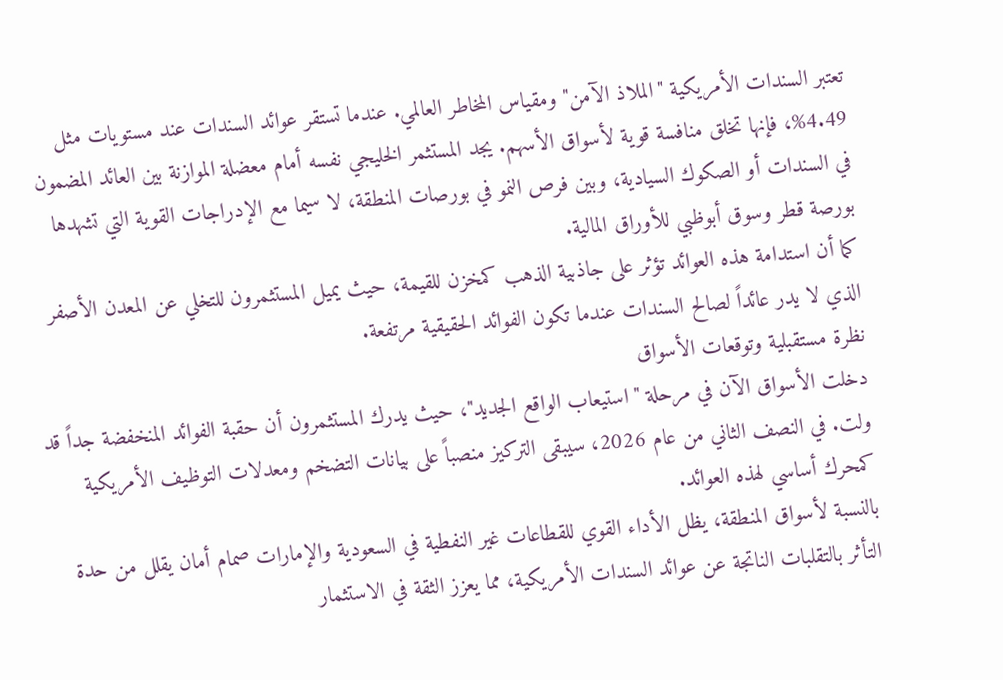تعتبر السندات الأمريكية "الملاذ الآمن" ومقياس المخاطر العالمي. عندما تستقر عوائد السندات عند مستويات مثل 4.49%، فإنها تخلق منافسة قوية لأسواق الأسهم. يجد المستثمر الخليجي نفسه أمام معضلة الموازنة بين العائد المضمون في السندات أو الصكوك السيادية، وبين فرص النمو في بورصات المنطقة، لا سيما مع الإدراجات القوية التي تشهدها بورصة قطر وسوق أبوظبي للأوراق المالية.
كما أن استدامة هذه العوائد تؤثر على جاذبية الذهب كمخزن للقيمة، حيث يميل المستثمرون للتخلي عن المعدن الأصفر الذي لا يدر عائداً لصالح السندات عندما تكون الفوائد الحقيقية مرتفعة.
نظرة مستقبلية وتوقعات الأسواق
دخلت الأسواق الآن في مرحلة "استيعاب الواقع الجديد"، حيث يدرك المستثمرون أن حقبة الفوائد المنخفضة جداً قد ولت. في النصف الثاني من عام 2026، سيبقى التركيز منصباً على بيانات التضخم ومعدلات التوظيف الأمريكية كمحرك أساسي لهذه العوائد.
بالنسبة لأسواق المنطقة، يظل الأداء القوي للقطاعات غير النفطية في السعودية والإمارات صمام أمان يقلل من حدة التأثر بالتقلبات الناتجة عن عوائد السندات الأمريكية، مما يعزز الثقة في الاستثمار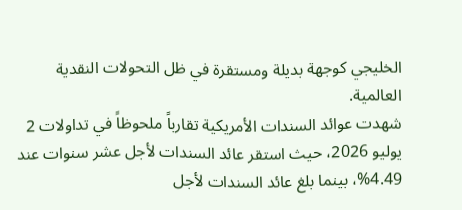الخليجي كوجهة بديلة ومستقرة في ظل التحولات النقدية العالمية.
شهدت عوائد السندات الأمريكية تقارباً ملحوظاً في تداولات 2 يوليو 2026، حيث استقر عائد السندات لأجل عشر سنوات عند 4.49%، بينما بلغ عائد السندات لأجل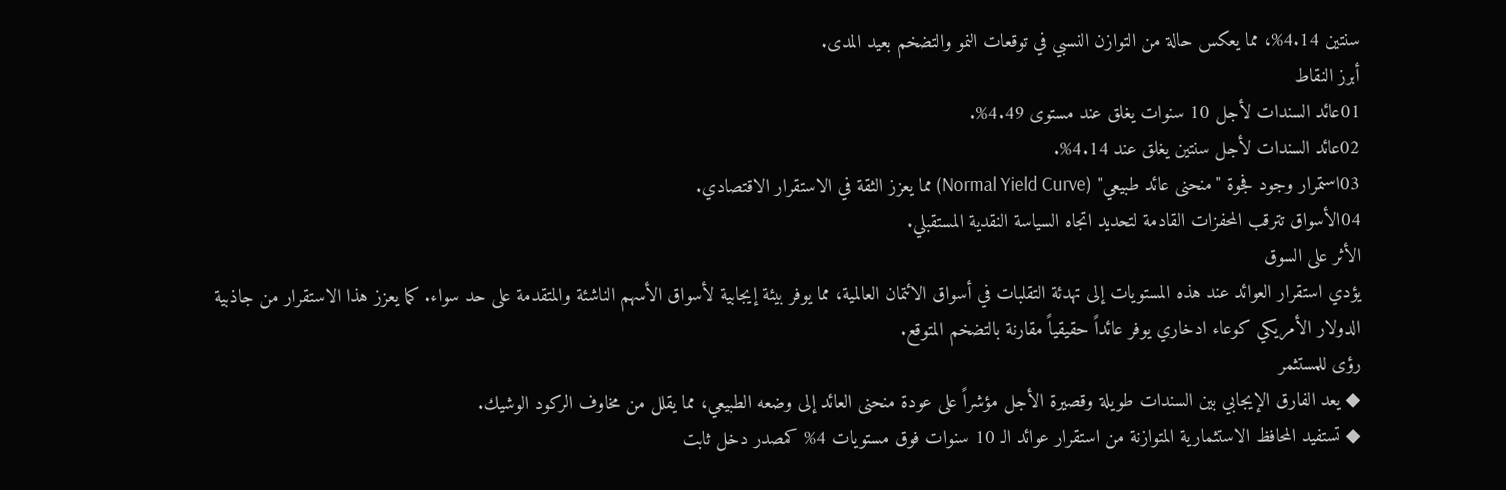سنتين 4.14%، مما يعكس حالة من التوازن النسبي في توقعات النمو والتضخم بعيد المدى.
أبرز النقاط
01عائد السندات لأجل 10 سنوات يغلق عند مستوى 4.49%.
02عائد السندات لأجل سنتين يغلق عند 4.14%.
03استمرار وجود فجوة "منحنى عائد طبيعي" (Normal Yield Curve) مما يعزز الثقة في الاستقرار الاقتصادي.
04الأسواق تترقب المحفزات القادمة لتحديد اتجاه السياسة النقدية المستقبلي.
الأثر على السوق
يؤدي استقرار العوائد عند هذه المستويات إلى تهدئة التقلبات في أسواق الائتمان العالمية، مما يوفر بيئة إيجابية لأسواق الأسهم الناشئة والمتقدمة على حد سواء. كما يعزز هذا الاستقرار من جاذبية الدولار الأمريكي كوعاء ادخاري يوفر عائداً حقيقياً مقارنة بالتضخم المتوقع.
رؤى للمستثمر
◆ يعد الفارق الإيجابي بين السندات طويلة وقصيرة الأجل مؤشراً على عودة منحنى العائد إلى وضعه الطبيعي، مما يقلل من مخاوف الركود الوشيك.
◆ تستفيد المحافظ الاستثمارية المتوازنة من استقرار عوائد الـ 10 سنوات فوق مستويات 4% كمصدر دخل ثابت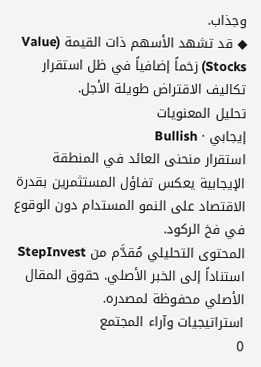وجذاب.
◆ قد تشهد الأسهم ذات القيمة (Value Stocks) زخماً إضافياً في ظل استقرار تكاليف الاقتراض طويلة الأجل.
تحليل المعنويات
إيجابي · Bullish
استقرار منحنى العائد في المنطقة الإيجابية يعكس تفاؤل المستثمرين بقدرة الاقتصاد على النمو المستدام دون الوقوع في فخ الركود.
المحتوى التحليلي مُقدَّم من StepInvest استناداً إلى الخبر الأصلي. حقوق المقال الأصلي محفوظة لمصدره.
استراتيجيات وآراء المجتمع
0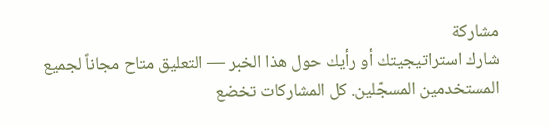مشاركة
شارك استراتيجيتك أو رأيك حول هذا الخبر — التعليق متاح مجاناً لجميع المستخدمين المسجّلين. كل المشاركات تخضع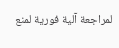لمراجعة آلية فورية لمنع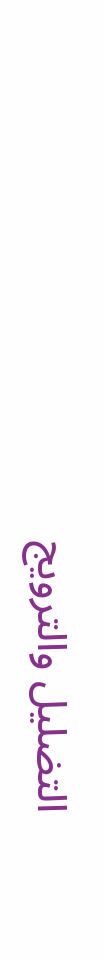التضليل والترويج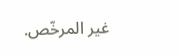غير المرخّص.